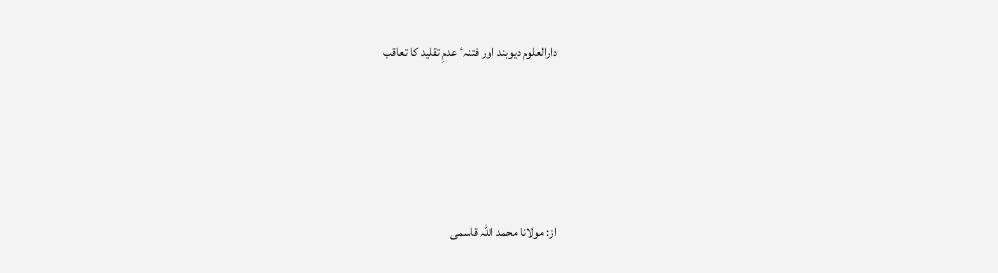دارالعلوم دیوبند اور فتنہٴ عدمِ تقلید کا تعاقب





از: مولانا محمد اللہ قاسمی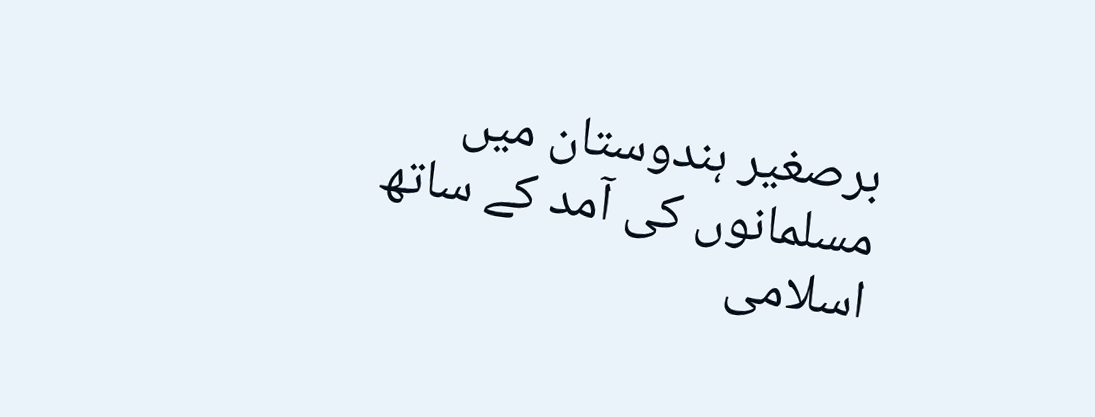برصغیر ہندوستان میں مسلمانوں کی آمد کے ساتھ اسلامی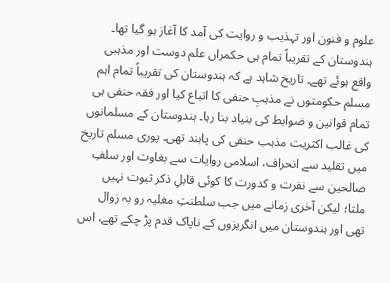علوم و فنون اور تہذیب و روایت کی آمد کا آغاز ہو گیا تھا۔ ہندوستان کے تقریباً تمام ہی حکمراں علم دوست اور مذہبی واقع ہوئے تھے۔ تاریخ شاہد ہے کہ ہندوستان کی تقریباً تمام اہم مسلم حکومتوں نے مذہبِ حنفی کا اتباع کیا اور فقہ حنفی ہی تمام قوانین و ضوابط کی بنیاد بنا رہا۔ ہندوستان کے مسلمانوں کی غالب اکثریت مذہب حنفی کی پابند تھی۔ پوری مسلم تاریخ میں تقلید سے انحراف، اسلامی روایات سے بغاوت اور سلفِ صالحین سے نفرت و کدورت کا کوئی قابلِ ذکر ثبوت نہیں ملتا؛ لیکن آخری زمانے میں جب سلطنتِ مغلیہ رو بہ زوال تھی اور ہندوستان میں انگریزوں کے ناپاک قدم پڑ چکے تھے، اس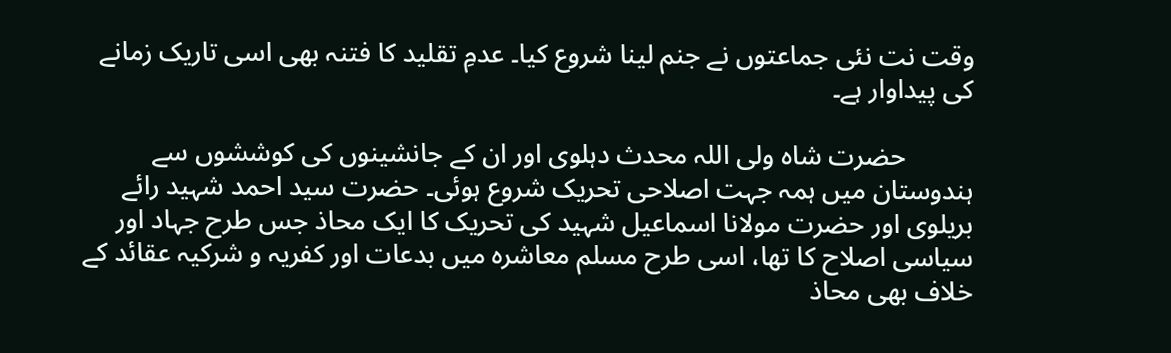وقت نت نئی جماعتوں نے جنم لینا شروع کیا۔ عدمِ تقلید کا فتنہ بھی اسی تاریک زمانے کی پیداوار ہے۔

          حضرت شاہ ولی اللہ محدث دہلوی اور ان کے جانشینوں کی کوششوں سے ہندوستان میں ہمہ جہت اصلاحی تحریک شروع ہوئی۔ حضرت سید احمد شہید رائے بریلوی اور حضرت مولانا اسماعیل شہید کی تحریک کا ایک محاذ جس طرح جہاد اور سیاسی اصلاح کا تھا، اسی طرح مسلم معاشرہ میں بدعات اور کفریہ و شرکیہ عقائد کے خلاف بھی محاذ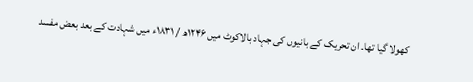کھولا گیا تھا۔ ان تحریک کے بانیوں کی جہاد بالاکوٹ میں ۱۲۴۶ھ / ۱۸۳۱ء میں شہادت کے بعد بعض مفسد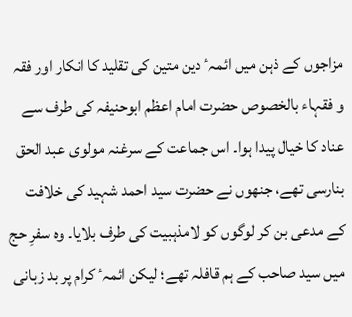مزاجوں کے ذہن میں ائمہٴ دین متین کی تقلید کا انکار اور فقہ و فقہاء بالخصوص حضرت امام اعظم ابوحنیفہ کی طرف سے عناد کا خیال پیدا ہوا۔ اس جماعت کے سرغنہ مولوی عبد الحق بنارسی تھے، جنھوں نے حضرت سید احمد شہید کی خلافت کے مدعی بن کر لوگوں کو لامذہبیت کی طرف بلایا۔ وہ سفرِ حج میں سید صاحب کے ہم قافلہ تھے؛ لیکن ائمہٴ کرام پر بد زبانی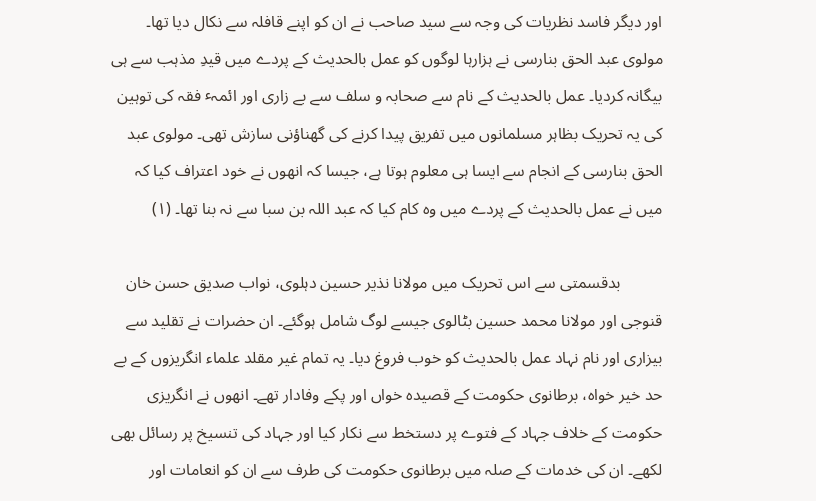اور دیگر فاسد نظریات کی وجہ سے سید صاحب نے ان کو اپنے قافلہ سے نکال دیا تھا۔ مولوی عبد الحق بنارسی نے ہزارہا لوگوں کو عمل بالحدیث کے پردے میں قیدِ مذہب سے ہی بیگانہ کردیا۔ عمل بالحدیث کے نام سے صحابہ و سلف سے بے زاری اور ائمہٴ فقہ کی توہین کی یہ تحریک بظاہر مسلمانوں میں تفریق پیدا کرنے کی گھناؤنی سازش تھی۔ مولوی عبد الحق بنارسی کے انجام سے ایسا ہی معلوم ہوتا ہے، جیسا کہ انھوں نے خود اعتراف کیا کہ میں نے عمل بالحدیث کے پردے میں وہ کام کیا کہ عبد اللہ بن سبا سے نہ بنا تھا۔ (۱)

          بدقسمتی سے اس تحریک میں مولانا نذیر حسین دہلوی، نواب صدیق حسن خان قنوجی اور مولانا محمد حسین بٹالوی جیسے لوگ شامل ہوگئے۔ ان حضرات نے تقلید سے بیزاری اور نام نہاد عمل بالحدیث کو خوب فروغ دیا۔ یہ تمام غیر مقلد علماء انگریزوں کے بے حد خیر خواہ، برطانوی حکومت کے قصیدہ خواں اور پکے وفادار تھے۔ انھوں نے انگریزی حکومت کے خلاف جہاد کے فتوے پر دستخط سے نکار کیا اور جہاد کی تنسیخ پر رسائل بھی لکھے۔ ان کی خدمات کے صلہ میں برطانوی حکومت کی طرف سے ان کو انعامات اور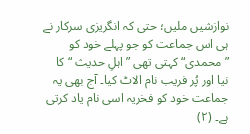نوازشیں ملیں؛ حتی کہ انگریزی سرکار نے ہی اس جماعت کو جو پہلے خود کو ”محمدی“ کہتی تھی ”اہلِ حدیث “ کا نیا اور پُر فریب نام الاٹ کیا۔ آج بھی یہ جماعت خود کو فخریہ اسی نام یاد کرتی ہے۔ (۲)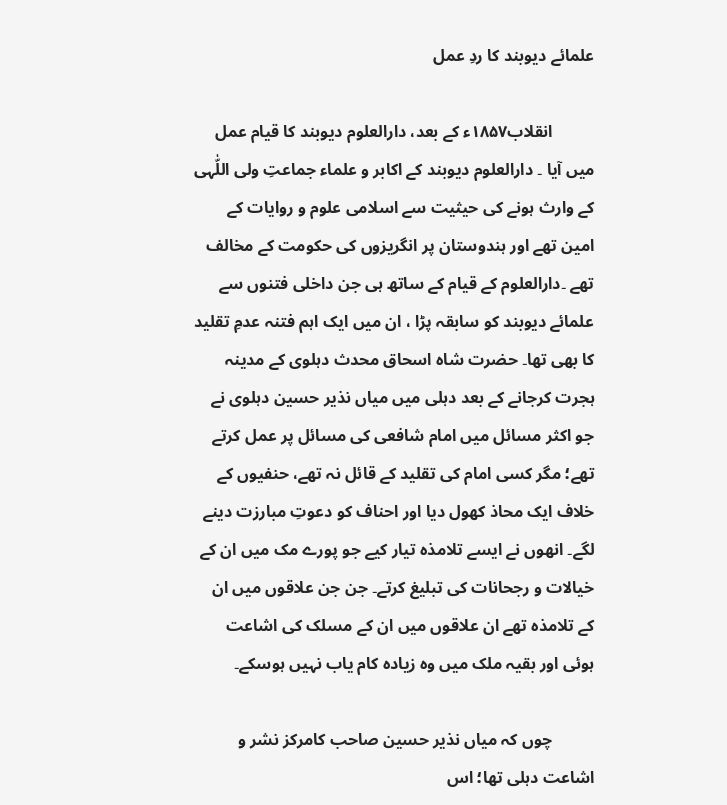علمائے دیوبند کا ردِ عمل

          انقلاب۱۸۵۷ء کے بعد، دارالعلوم دیوبند کا قیام عمل میں آیا ۔ دارالعلوم دیوبند کے اکابر و علماء جماعتِ ولی اللّٰہی کے وارث ہونے کی حیثیت سے اسلامی علوم و روایات کے امین تھے اور ہندوستان پر انگریزوں کی حکومت کے مخالف تھے ۔دارالعلوم کے قیام کے ساتھ ہی جن داخلی فتنوں سے علمائے دیوبند کو سابقہ پڑا ، ان میں ایک اہم فتنہ عدمِ تقلید کا بھی تھا۔ حضرت شاہ اسحاق محدث دہلوی کے مدینہ ہجرت کرجانے کے بعد دہلی میں میاں نذیر حسین دہلوی نے جو اکثر مسائل میں امام شافعی کی مسائل پر عمل کرتے تھے؛ مگر کسی امام کی تقلید کے قائل نہ تھے، حنفیوں کے خلاف ایک محاذ کھول دیا اور احناف کو دعوتِ مبارزت دینے لگے۔ انھوں نے ایسے تلامذہ تیار کیے جو پورے مک میں ان کے خیالات و رجحانات کی تبلیغ کرتے۔ جن جن علاقوں میں ان کے تلامذہ تھے ان علاقوں میں ان کے مسلک کی اشاعت ہوئی اور بقیہ ملک میں وہ زیادہ کام یاب نہیں ہوسکے۔

          چوں کہ میاں نذیر حسین صاحب کامرکز نشر و اشاعت دہلی تھا؛ اس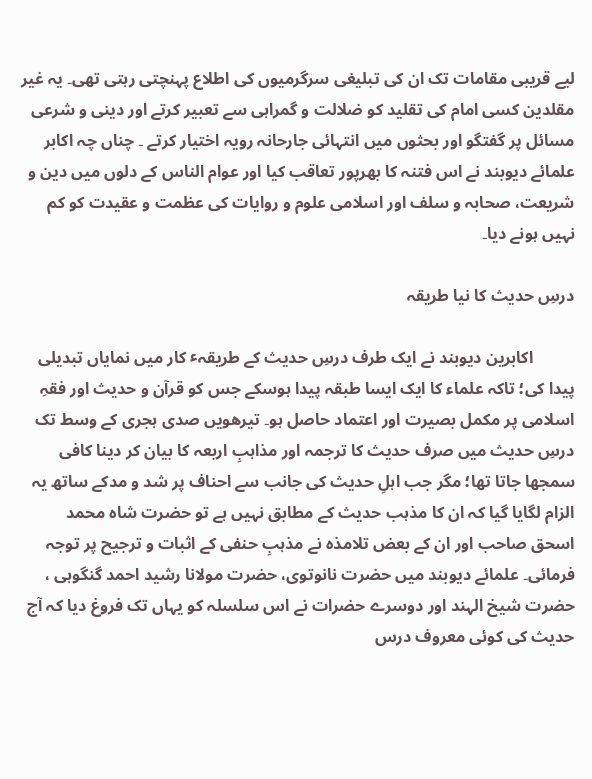لیے قریبی مقامات تک ان کی تبلیغی سرگرمیوں کی اطلاع پہنچتی رہتی تھی۔ یہ غیر مقلدین کسی امام کی تقلید کو ضلالت و گمراہی سے تعبیر کرتے اور دینی و شرعی مسائل پر گفتگو اور بحثوں میں انتہائی جارحانہ رویہ اختیار کرتے ۔ چناں چہ اکابر علمائے دیوبند نے اس فتنہ کا بھرپور تعاقب کیا اور عوام الناس کے دلوں میں دین و شریعت، صحابہ و سلف اور اسلامی علوم و روایات کی عظمت و عقیدت کو کم نہیں ہونے دیا۔

درسِ حدیث کا نیا طریقہ

          اکابرین دیوبند نے ایک طرف درسِ حدیث کے طریقہٴ کار میں نمایاں تبدیلی پیدا کی؛ تاکہ علماء کا ایک ایسا طبقہ پیدا ہوسکے جس کو قرآن و حدیث اور فقہِ اسلامی پر مکمل بصیرت اور اعتماد حاصل ہو۔ تیرھویں صدی ہجری کے وسط تک درسِ حدیث میں صرف حدیث کا ترجمہ اور مذاہبِ اربعہ کا بیان کر دینا کافی سمجھا جاتا تھا؛ مگر جب اہلِ حدیث کی جانب سے احناف پر شد و مدکے ساتھ یہ الزام لگایا گیا کہ ان کا مذہب حدیث کے مطابق نہیں ہے تو حضرت شاہ محمد اسحق صاحب اور ان کے بعض تلامذہ نے مذہبِ حنفی کے اثبات و ترجیح پر توجہ فرمائی۔ علمائے دیوبند میں حضرت نانوتوی، حضرت مولانا رشید احمد گنگوہی ، حضرت شیخ الہند اور دوسرے حضرات نے اس سلسلہ کو یہاں تک فروغ دیا کہ آج حدیث کی کوئی معروف درس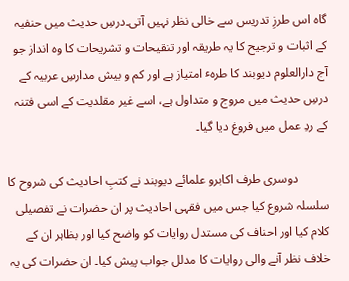گاہ اس طرزِ تدریس سے خالی نظر نہیں آتی۔درسِ حدیث میں حنفیہ کے اثبات و ترجیح کا یہ طریقہ اور تنقیحات و تشریحات کا وہ انداز جو آج دارالعلوم دیوبند کا طرہٴ امتیاز ہے اور کم و بیش مدارسِ عربیہ کے درسِ حدیث میں مروج و متداول ہے، اسے غیر مقلدیت کے اسی فتنہ کے ردِ عمل میں فروغ دیا گیا۔

          دوسری طرف اکابرو علمائے دیوبند نے کتبِ احادیث کی شروح کا سلسلہ شروع کیا جس میں فقہی احادیث پر ان حضرات نے تفصیلی کلام کیا اور احناف کی مستدل روایات کو واضح کیا اور بظاہر ان کے خلاف نظر آنے والی روایات کا مدلل جواب پیش کیا۔ ان حضرات کی یہ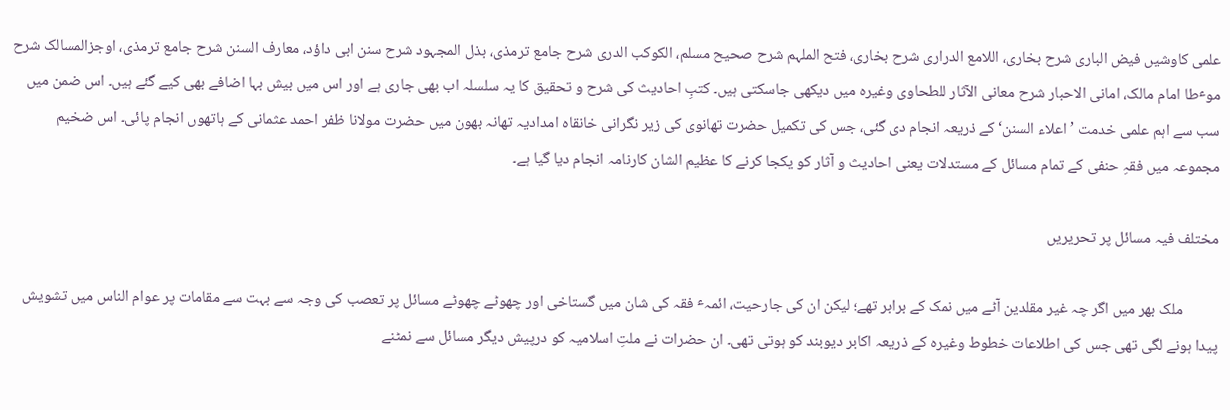علمی کاوشیں فیض الباری شرح بخاری، اللامع الدراری شرح بخاری، فتح الملہم شرح صحیح مسلم، الکوکب الدری شرح جامع ترمذی، بذل المجہود شرح سنن ابی داؤد، معارف السنن شرح جامع ترمذی، اوجزالمسالک شرح موٴطا امام مالک، امانی الاحبار شرح معانی الآثار للطحاوی وغیرہ میں دیکھی جاسکتی ہیں۔ کتبِ احادیث کی شرح و تحقیق کا یہ سلسلہ اب بھی جاری ہے اور اس میں بیش بہا اضافے بھی کیے گئے ہیں۔ اس ضمن میں سب سے اہم علمی خدمت ’اعلاء السنن‘ کے ذریعہ انجام دی گئی، جس کی تکمیل حضرت تھانوی کی زیر نگرانی خانقاہ امدادیہ تھانہ بھون میں حضرت مولانا ظفر احمد عثمانی کے ہاتھوں انجام پائی۔ اس ضخیم مجموعہ میں فقہِ حنفی کے تمام مسائل کے مستدلات یعنی احادیث و آثار کو یکجا کرنے کا عظیم الشان کارنامہ انجام دیا گیا ہے۔

مختلف فیہ مسائل پر تحریریں

          ملک بھر میں اگر چہ غیر مقلدین آٹے میں نمک کے برابر تھے؛ لیکن ان کی جارحیت، ائمہٴ فقہ کی شان میں گستاخی اور چھوٹے چھوٹے مسائل پر تعصب کی وجہ سے بہت سے مقامات پر عوام الناس میں تشویش پیدا ہونے لگی تھی جس کی اطلاعات خطوط وغیرہ کے ذریعہ اکابر دیوبند کو ہوتی تھی۔ ان حضرات نے ملتِ اسلامیہ کو درپیش دیگر مسائل سے نمٹنے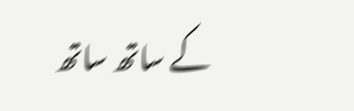کے ساتھ ساتھ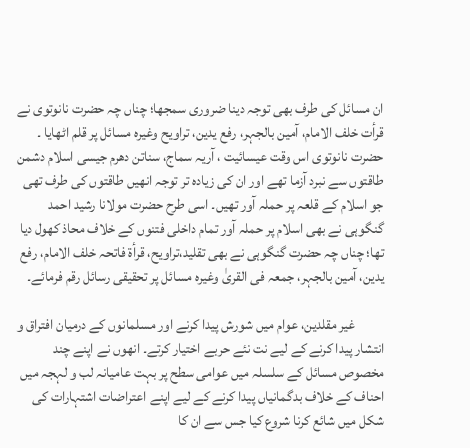ان مسائل کی طرف بھی توجہ دینا ضروری سمجھا؛ چناں چہ حضرت نانوتوی نے قرأت خلف الامام، آمین بالجہر، رفع یدین، تراویح وغیرہ مسائل پر قلم اٹھایا ۔ حضرت نانوتوی اس وقت عیسائیت ، آریہ سماج، سناتن دھرم جیسی اسلام دشمن طاقتوں سے نبرد آزما تھے اور ان کی زیادہ تر توجہ انھیں طاقتوں کی طرف تھی جو اسلام کے قلعہ پر حملہ آور تھیں۔ اسی طرح حضرت مولانا رشید احمد گنگوہی نے بھی اسلام پر حملہ آور تمام داخلی فتنوں کے خلاف محاذ کھول دیا تھا؛ چناں چہ حضرت گنگوہی نے بھی تقلید،تراویح، قرأة فاتحہ خلف الامام، رفع یدین، آمین بالجہر، جمعہ فی القریٰ وغیرہ مسائل پر تحقیقی رسائل رقم فرمائے۔

          غیر مقلدین، عوام میں شورش پیدا کرنے اور مسلمانوں کے درمیان افتراق و انتشار پیدا کرنے کے لیے نت نئے حربے اختیار کرتے۔ انھوں نے اپنے چند مخصوص مسائل کے سلسلہ میں عوامی سطح پر بہت عامیانہ لب و لہجہ میں احناف کے خلاف بدگمانیاں پیدا کرنے کے لیے اپنے اعتراضات اشتہارات کی شکل میں شائع کرنا شروع کیا جس سے ان کا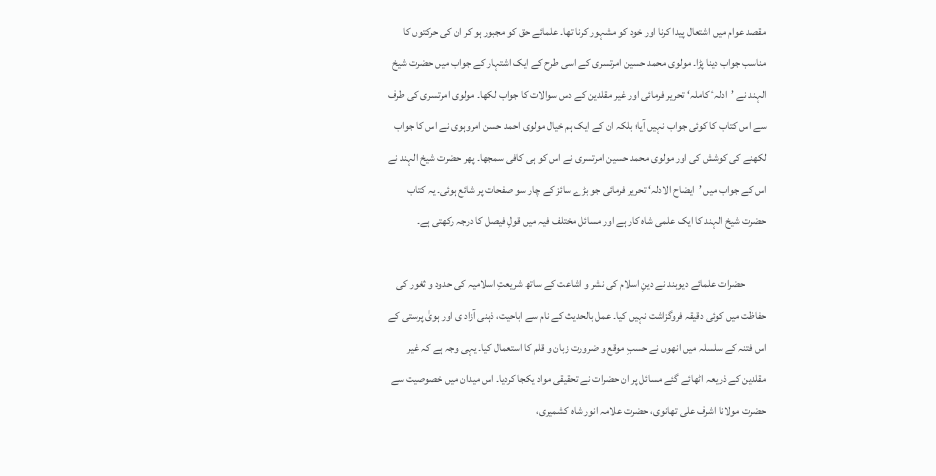مقصد عوام میں اشتعال پیدا کرنا اور خود کو مشہور کرنا تھا۔ علمائے حق کو مجبور ہو کر ان کی حرکتوں کا مناسب جواب دینا پڑا۔ مولوی محمد حسین امرتسری کے اسی طرح کے ایک اشتہار کے جواب میں حضرت شیخ الہند نے ’ادلہٴ کاملہ‘ تحریر فرمائی اور غیر مقلدین کے دس سوالات کا جواب لکھا۔ مولوی امرتسری کی طرف سے اس کتاب کا کوئی جواب نہیں آیا؛ بلکہ ان کے ایک ہم خیال مولوی احمد حسن امروہوی نے اس کا جواب لکھنے کی کوشش کی اور مولوی محمد حسین امرتسری نے اس کو ہی کافی سمجھا۔ پھر حضرت شیخ الہند نے اس کے جواب میں ’ایضاح الادلہ‘ تحریر فرمائی جو بڑے سائز کے چار سو صفحات پر شائع ہوئی۔ یہ کتاب حضرت شیخ الہند کا ایک علمی شاہ کار ہے اور مسائل مختلف فیہ میں قولِ فیصل کا درجہ رکھتی ہے۔

          حضرات علمائے دیوبند نے دینِ اسلام کی نشر و اشاعت کے ساتھ شریعتِ اسلامیہ کی حدود و ثغور کی حفاظت میں کوئی دقیقہ فروگزاشت نہیں کیا۔ عمل بالحدیث کے نام سے اباحیت، ذہنی آزاد ی اور ہویٰ پرستی کے اس فتنہ کے سلسلہ میں انھوں نے حسبِ موقع و ضرورت زبان و قلم کا استعمال کیا۔ یہی وجہ ہے کہ غیر مقلدین کے ذریعہ اٹھائے گئے مسائل پر ان حضرات نے تحقیقی مواد یکجا کردیا۔ اس میدان میں خصوصیت سے حضرت مولانا اشرف علی تھانوی، حضرت علامہ انور شاہ کشمیری،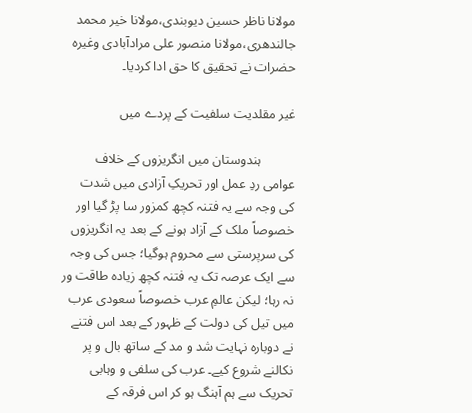مولانا ناظر حسین دیوبندی،مولانا خیر محمد جالندھری،مولانا منصور علی مرادآبادی وغیرہ حضرات نے تحقیق کا حق ادا کردیا۔

غیر مقلدیت سلفیت کے پردے میں

          ہندوستان میں انگریزوں کے خلاف عوامی ردِ عمل اور تحریکِ آزادی میں شدت کی وجہ سے یہ فتنہ کچھ کمزور سا پڑ گیا اور خصوصاً ملک کے آزاد ہونے کے بعد یہ انگریزوں کی سرپرستی سے محروم ہوگیا؛ جس کی وجہ سے ایک عرصہ تک یہ فتنہ کچھ زیادہ طاقت ور نہ رہا؛ لیکن عالمِ عرب خصوصاً سعودی عرب میں تیل کی دولت کے ظہور کے بعد اس فتنے نے دوبارہ نہایت شد و مد کے ساتھ بال و پر نکالنے شروع کیے۔ عرب کی سلفی و وہابی تحریک سے ہم آہنگ ہو کر اس فرقہ کے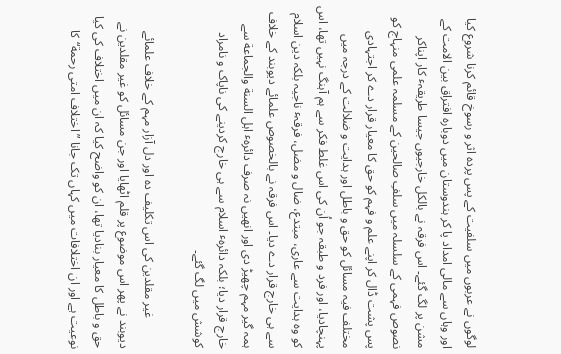لوگوں نے عربوں میں سلفیت کے پس پردہ اثر و رسوخ قائم کرنا شروع کیا اور وہاں سے مالی امداد پا کر ہندوستان میں دوبارہ افتراق بین الامت کے مشن پر لگ گئے۔ اس فرقہ نے بالکل خارجیوں جیسا طریقہٴ کار اپناکر نصوص فہمی کے سلسلہ میں سلفِ صالحین کے مسلمہ علمی منہاج کو پس پشت ڈال کر اپنے علم و فہم کو حق کا معیار قرار دے کر اجتہادی مختلف فیہ مسائل کو حق و باطل اور ہدایت و ضلالت کے درجہ میں پہنچادیا، اور فرد و طبقہ جو اُن کی اس غلط فکر سے ہم آہنگ نہیں تھا، اس کو وہ ہدایت سے عاری، مبتدع، ضال و مضل، فرقہٴ ناجیہ بلکہ دین اسلام سے ہی خارج قرار دے دیا۔ اس فرقہ نے بالخصوص علمائے دیوبند کے خلاف ہمہ گیر مہم چھیڑ دی اور انھیں نہ صرف دائرہٴ اہل السنة والجماعة سے خارج قرار دیا؛ بلکہ دائرہٴ اسلام سے ہی خارج کردینے کی ناپاک و نامراد کوشش میں لگ گئے۔

          غیر مقلدین کی اس تکلیف دہ اور دل آزار مہم کے خلاف علمائے دیوبند نے پھر اس موضوع پر قلم اٹھایا اور جن مسائل کو غیر مقلدین نے حق و باطل کا معیار بنادیا تھا، ان کو واضح کیا کہ ان میں اختلاف کی کیا نوعیت ہے اور ان اختلافات میں کہاں تک جانا ”اختلاف امتی رحمة“ کا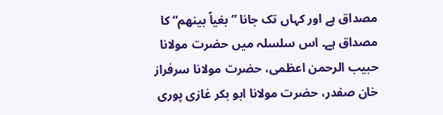مصداق ہے اور کہاں تک جانا ”بغیاً بینھم“ کا مصداق ہے۔ اس سلسلہ میں حضرت مولانا حبیب الرحمن اعظمی، حضرت مولانا سرفراز خان صفدر، حضرت مولانا ابو بکر غازی پوری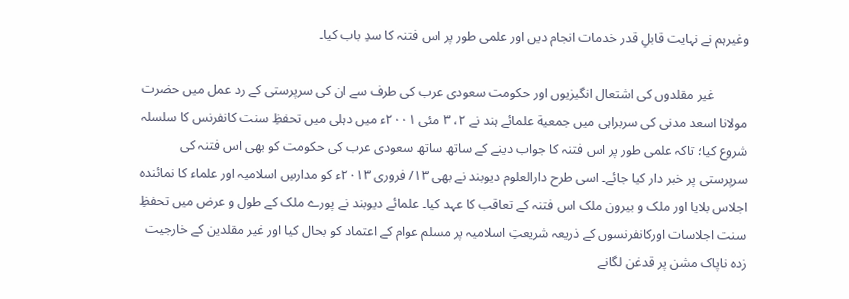وغیرہم نے نہایت قابلِ قدر خدمات انجام دیں اور علمی طور پر اس فتنہ کا سدِ باب کیا۔

          غیر مقلدوں کی اشتعال انگیزیوں اور حکومت سعودی عرب کی طرف سے ان کی سرپرستی کے رد عمل میں حضرت مولانا اسعد مدنی کی سربراہی میں جمعیة علمائے ہند نے ۲، ۳ مئی ۲۰۰۱ء میں دہلی میں تحفظِ سنت کانفرنس کا سلسلہ شروع کیا؛ تاکہ علمی طور پر اس فتنہ کا جواب دینے کے ساتھ ساتھ سعودی عرب کی حکومت کو بھی اس فتنہ کی سرپرستی پر خبر دار کیا جائے۔ اسی طرح دارالعلوم دیوبند نے بھی ۱۳/ فروری ۲۰۱۳ء کو مدارسِ اسلامیہ اور علماء کا نمائندہ اجلاس بلایا اور ملک و بیرون ملک اس فتنہ کے تعاقب کا عہد کیا۔ علمائے دیوبند نے پورے ملک کے طول و عرض میں تحفظِ سنت اجلاسات اورکانفرنسوں کے ذریعہ شریعتِ اسلامیہ پر مسلم عوام کے اعتماد کو بحال کیا اور غیر مقلدین کے خارجیت زدہ ناپاک مشن پر قدغن لگانے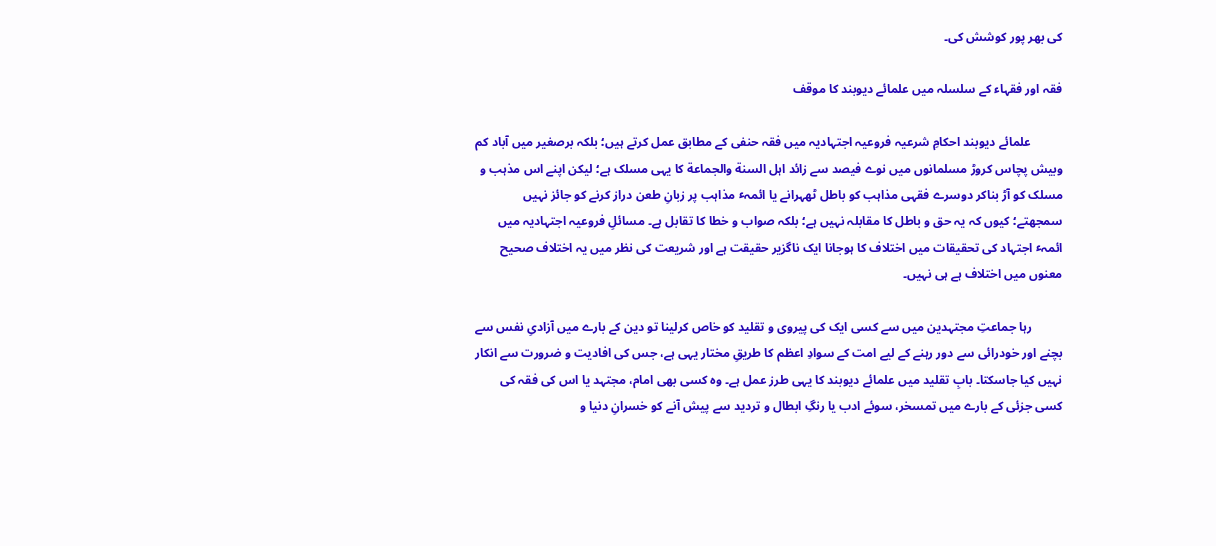کی بھر پور کوشش کی۔

فقہ اور فقہاء کے سلسلہ میں علمائے دیوبند کا موقف

          علمائے دیوبند احکامِ شرعیہ فروعیہ اجتہادیہ میں فقہ حنفی کے مطابق عمل کرتے ہیں؛ بلکہ برصغیر میں آباد کم وبیش پچاس کروڑ مسلمانوں میں نوے فیصد سے زائد اہل السنة والجماعة کا یہی مسلک ہے؛ لیکن اپنے اس مذہب و مسلک کو آڑ بناکر دوسرے فقہی مذاہب کو باطل ٹھہرانے یا ائمہٴ مذاہب پر زبانِ طعن دراز کرنے کو جائز نہیں سمجھتے؛ کیوں کہ یہ حق و باطل کا مقابلہ نہیں ہے؛ بلکہ صواب و خطا کا تقابل ہے۔ مسائلِ فروعیہ اجتہادیہ میں ائمہٴ اجتہاد کی تحقیقات میں اختلاف کا ہوجانا ایک ناگزیر حقیقت ہے اور شریعت کی نظر میں یہ اختلاف صحیح معنوں میں اختلاف ہے ہی نہیں۔

          رہا جماعتِ مجتہدین میں سے کسی ایک کی پیروی و تقلید کو خاص کرلینا تو دین کے بارے میں آزادیِ نفس سے بچنے اور خودرائی سے دور رہنے کے لیے امت کے سوادِ اعظم کا طریقِ مختار یہی ہے، جس کی افادیت و ضرورت سے انکار نہیں کیا جاسکتا۔ بابِ تقلید میں علمائے دیوبند کا یہی طرز عمل ہے۔ وہ کسی بھی امام، مجتہد یا اس کی فقہ کی کسی جزئی کے بارے میں تمسخر، سوئے ادب یا رنگِ ابطال و تردید سے پیش آنے کو خسرانِ دنیا و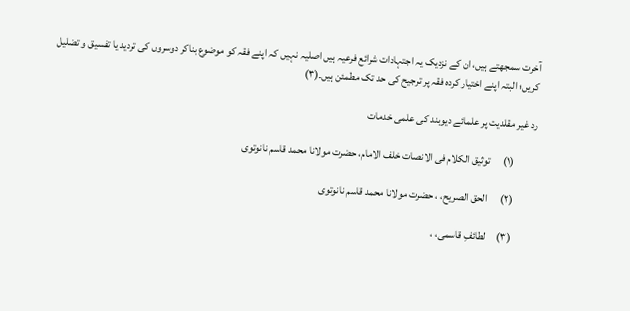آخرت سمجھتے ہیں، ان کے نزدیک یہ اجتہادات شرائع فرعیہ ہیں اصلیہ نہیں کہ اپنے فقہ کو موضوع بناکر دوسروں کی تردید یا تفسیق و تضلیل کریں؛ البتہ اپنے اختیار کردہ فقہ پر ترجیح کی حد تک مطمئن ہیں۔(۳)

رد غیر مقلدیت پر علمائے دیوبند کی علمی خدمات

          (۱)      توثیق الکلام فی الانصات خلف الامام، حضرت مولانا محمد قاسم نانوتوی

          (۲)      الحق الصریح، ، حضرت مولانا محمد قاسم نانوتوی

          (۳)     لطائفِ قاسمی، ،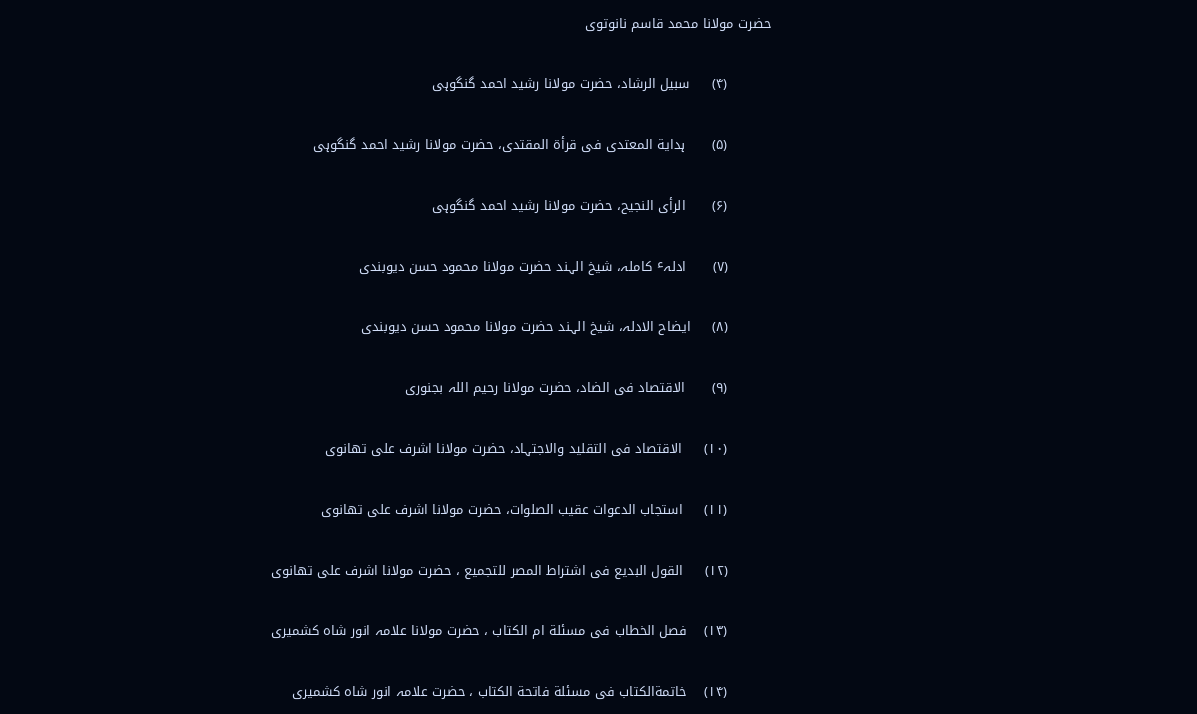حضرت مولانا محمد قاسم نانوتوی

          (۴)     سبیل الرشاد، حضرت مولانا رشید احمد گنگوہی

          (۵)      ہدایة المعتدی فی قرأة المقتدی، حضرت مولانا رشید احمد گنگوہی

          (۶)      الرأی النجیح، حضرت مولانا رشید احمد گنگوہی

          (۷)      ادلہٴ کاملہ، شیخ الہند حضرت مولانا محمود حسن دیوبندی

          (۸)     ایضاح الادلہ، شیخ الہند حضرت مولانا محمود حسن دیوبندی

          (۹)      الاقتصاد فی الضاد، حضرت مولانا رحیم اللہ بجنوری

          (۱۰)     الاقتصاد فی التقلید والاجتہاد، حضرت مولانا اشرف علی تھانوی

          (۱۱)     استجاب الدعوات عقیب الصلوات، حضرت مولانا اشرف علی تھانوی

          (۱۲)     القول البدیع فی اشتراط المصر للتجمیع ، حضرت مولانا اشرف علی تھانوی

          (۱۳)    فصل الخطاب فی مسئلة ام الکتاب ، حضرت مولانا علامہ انور شاہ کشمیری

          (۱۴)    خاتمةالکتاب فی مسئلة فاتحة الکتاب ، حضرت علامہ انور شاہ کشمیری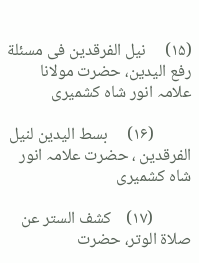(۱۵)     نیل الفرقدین فی مسئلة رفع الیدین، حضرت مولانا علامہ انور شاہ کشمیری

          (۱۶)     بسط الیدین لنیل الفرقدین ، حضرت علامہ انور شاہ کشمیری

          (۱۷)    کشف الستر عن صلاة الوتر، حضرت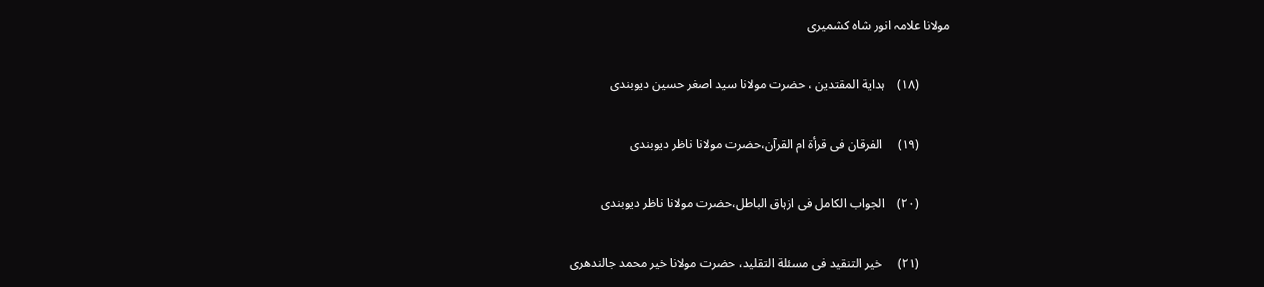مولانا علامہ انور شاہ کشمیری

          (۱۸)    ہدایة المقتدین ، حضرت مولانا سید اصغر حسین دیوبندی

          (۱۹)     الفرقان فی قرأة ام القرآن،حضرت مولانا ناظر دیوبندی

          (۲۰)    الجواب الکامل فی ازہاق الباطل،حضرت مولانا ناظر دیوبندی

          (۲۱)     خیر التنقید فی مسئلة التقلید، حضرت مولانا خیر محمد جالندھری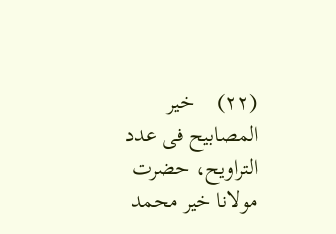(۲۲)    خیر المصابیح فی عدد التراویح، حضرت مولانا خیر محمد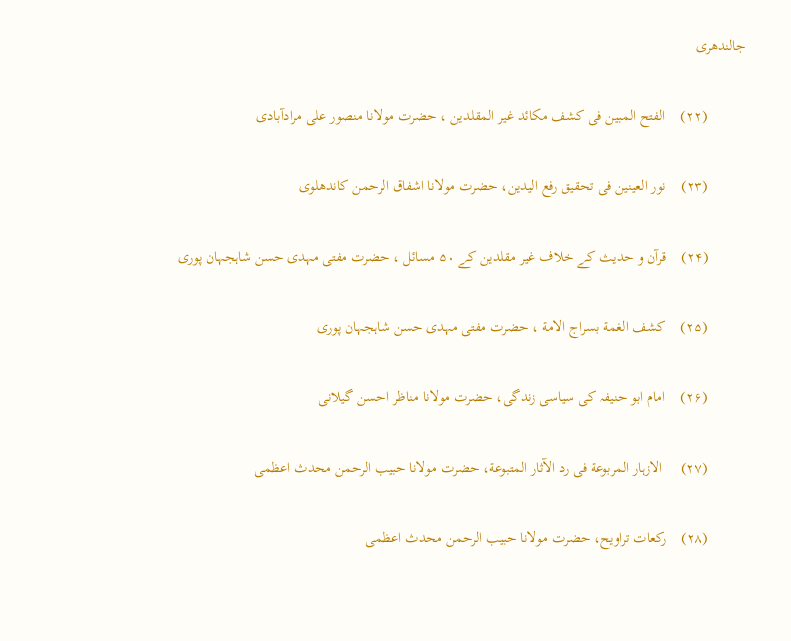جالندھری

          (۲۲)    الفتح المبین فی کشف مکائد غیر المقلدین ، حضرت مولانا منصور علی مرادآبادی

          (۲۳)    نور العینین فی تحقیق رفع الیدین، حضرت مولانا اشفاق الرحمن کاندھلوی

          (۲۴)    قرآن و حدیث کے خلاف غیر مقلدین کے ۵۰ مسائل ، حضرت مفتی مہدی حسن شاہجہان پوری

          (۲۵)    کشف الغمة بسراج الامة ، حضرت مفتی مہدی حسن شاہجہان پوری

          (۲۶)    امام ابو حنیفہ کی سیاسی زندگی، حضرت مولانا مناظر احسن گیلانی

          (۲۷)     الازہار المربوعة فی رد الآثار المتبوعة، حضرت مولانا حبیب الرحمن محدث اعظمی

          (۲۸)    رکعات تراویح، حضرت مولانا حبیب الرحمن محدث اعظمی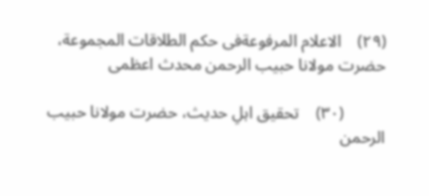(۲۹)    الاعلام المرفوعةفی حکم الطلاقات المجموعة، حضرت مولانا حبیب الرحمن محدث اعظمی

          (۳۰)    تحقیق اہلِ حدیث، حضرت مولانا حبیب الرحمن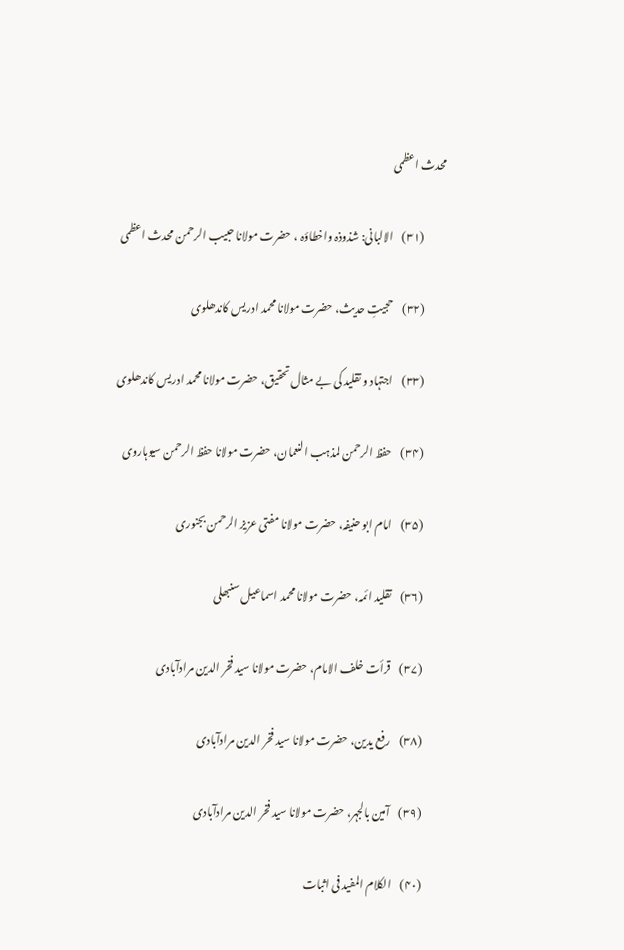محدث اعظمی

          (۳۱)    الالبانی: شذوذہ واخطاؤہ ، حضرت مولانا حبیب الرحمن محدث اعظمی

          (۳۲)    حجیتِ حدیث، حضرت مولانا محمد ادریس کاندھلوی

          (۳۳)    اجتہاد و تقلید کی بے مثال تحقیق، حضرت مولانا محمد ادریس کاندھلوی

          (۳۴)    حفظ الرحمن لمذہب النعمان، حضرت مولانا حفظ الرحمن سیوہاروی

          (۳۵)    امام ابو حنیفہ، حضرت مولانا مفتی عزیز الرحمن بجنوری

          (۳۶)    تقلید ائمہ، حضرت مولانا محمد اسماعیل سنبھلی

          (۳۷)    قرأت خلف الامام، حضرت مولانا سید فخر الدین مرادآبادی

          (۳۸)    رفع یدین، حضرت مولانا سید فخر الدین مرادآبادی

          (۳۹)    آمین بالجہر، حضرت مولانا سید فخر الدین مرادآبادی

          (۴۰)    الکلام المفید فی اثبات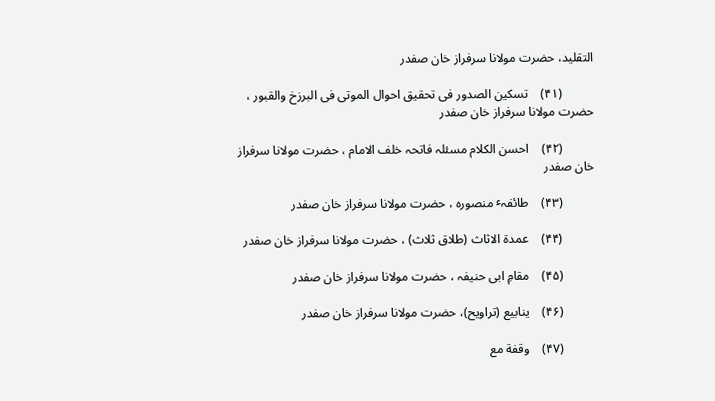التقلید، حضرت مولانا سرفراز خان صفدر

          (۴۱)    تسکین الصدور فی تحقیق احوال الموتی فی البرزخ والقبور ، حضرت مولانا سرفراز خان صفدر

          (۴۲)    احسن الکلام مسئلہ فاتحہ خلف الامام ، حضرت مولانا سرفراز خان صفدر

          (۴۳)    طائفہٴ منصورہ ، حضرت مولانا سرفراز خان صفدر

          (۴۴)    عمدة الاثاث (طلاق ثلاث) ، حضرت مولانا سرفراز خان صفدر

          (۴۵)    مقامِ ابی حنیفہ ، حضرت مولانا سرفراز خان صفدر

          (۴۶)    ینابیع (تراویح)، حضرت مولانا سرفراز خان صفدر

          (۴۷)    وقفة مع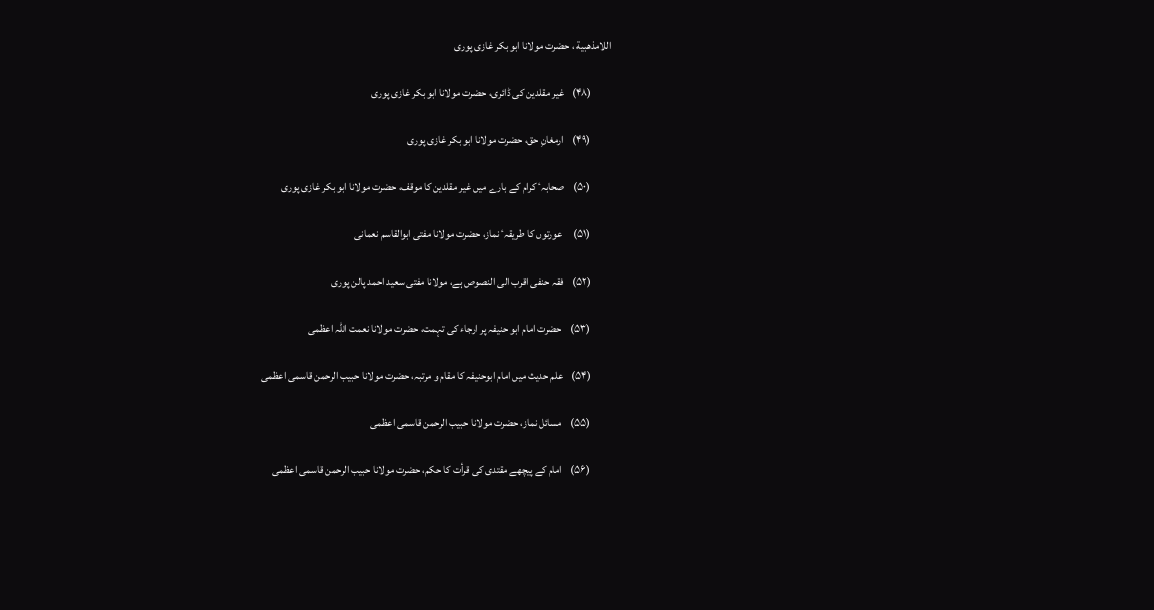اللامذھبیة ، حضرت مولانا ابو بکر غازی پوری

          (۴۸)    غیر مقلدین کی ڈائری، حضرت مولانا ابو بکر غازی پوری

          (۴۹)    ارمغانِ حق، حضرت مولانا ابو بکر غازی پوری

          (۵۰)    صحابہٴ کرام کے بارے میں غیر مقلدین کا موقف، حضرت مولانا ابو بکر غازی پوری

          (۵۱)     عورتوں کا طریقہٴ نماز، حضرت مولانا مفتی ابوالقاسم نعمانی

          (۵۲)    فقہ حنفی اقرب الی النصوص ہے، مولانا مفتی سعید احمد پالن پوری

          (۵۳)    حضرت امام ابو حنیفہ پر ارجاء کی تہمت، حضرت مولانا نعمت اللہ اعظمی

          (۵۴)    علم حدیث میں امام ابوحنیفہ کا مقام و مرتبہ، حضرت مولانا حبیب الرحمن قاسمی اعظمی

          (۵۵)    مسائل نماز، حضرت مولانا حبیب الرحمن قاسمی اعظمی

          (۵۶)    امام کے پیچھے مقتدی کی قرأت کا حکم، حضرت مولانا حبیب الرحمن قاسمی اعظمی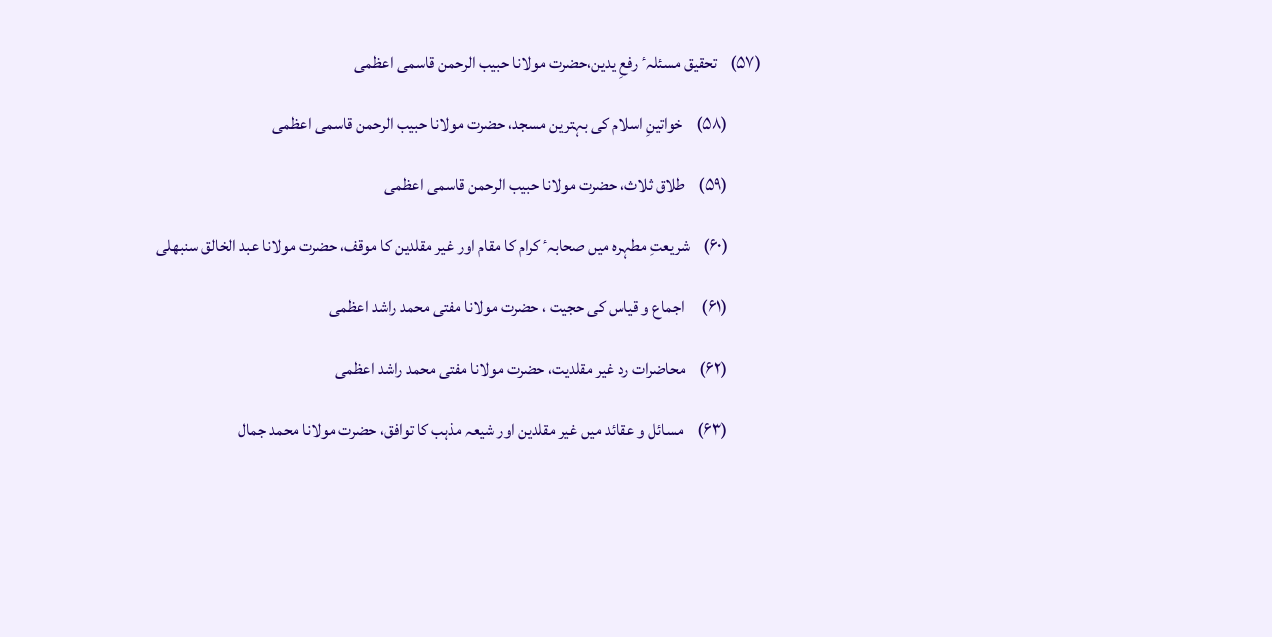(۵۷)    تحقیق مسئلہٴ رفعِ یدین،حضرت مولانا حبیب الرحمن قاسمی اعظمی

          (۵۸)    خواتینِ اسلام کی بہترین مسجد، حضرت مولانا حبیب الرحمن قاسمی اعظمی

          (۵۹)    طلاق ثلاث، حضرت مولانا حبیب الرحمن قاسمی اعظمی

          (۶۰)    شریعتِ مطہرہ میں صحابہٴ کرام کا مقام اور غیر مقلدین کا موقف، حضرت مولانا عبد الخالق سنبھلی

          (۶۱)     اجماع و قیاس کی حجیت ، حضرت مولانا مفتی محمد راشد اعظمی

          (۶۲)    محاضرات رد غیر مقلدیت، حضرت مولانا مفتی محمد راشد اعظمی

          (۶۳)    مسائل و عقائد میں غیر مقلدین اور شیعہ مذہب کا توافق، حضرت مولانا محمد جمال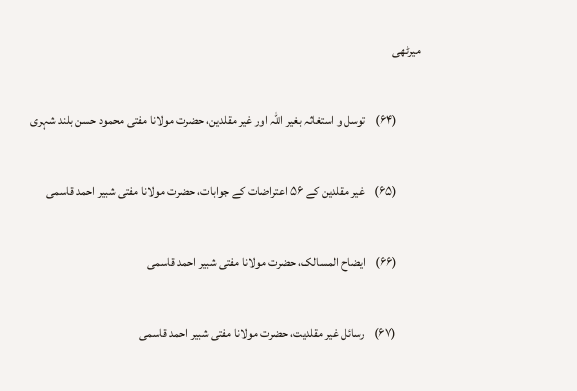میرٹھی

          (۶۴)    توسل و استغاثہ بغیر اللہ اور غیر مقلدین، حضرت مولانا مفتی محمود حسن بلند شہری

          (۶۵)    غیر مقلدین کے ۵۶ اعتراضات کے جوابات، حضرت مولانا مفتی شبیر احمد قاسمی

          (۶۶)    ایضاح المسالک، حضرت مولانا مفتی شبیر احمد قاسمی

          (۶۷)    رسائل غیر مقلدیت، حضرت مولانا مفتی شبیر احمد قاسمی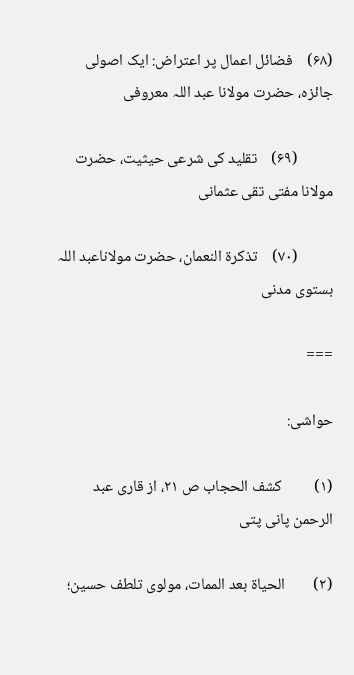(۶۸)    فضائل اعمال پر اعتراض: ایک اصولی جائزہ، حضرت مولانا عبد اللہ معروفی

          (۶۹)    تقلید کی شرعی حیثیت، حضرت مولانا مفتی تقی عثمانی

          (۷۰)    تذکرة النعمان، حضرت مولاناعبد اللہ بستوی مدنی

===

حواشی:

(۱)         کشف الحجاب ص ۲۱، از قاری عبد الرحمن پانی پتی

(۲)        الحیاة بعد الممات، مولوی تلطف حسین؛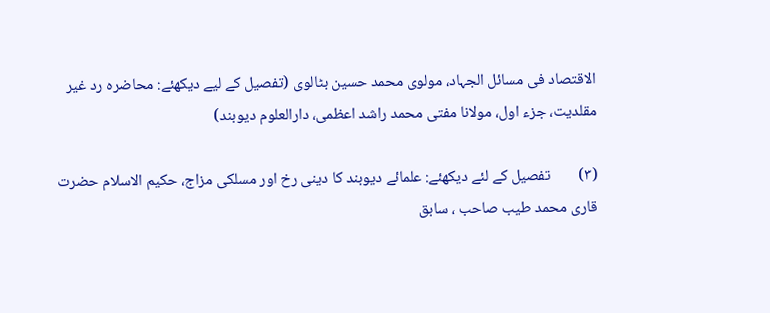الاقتصاد فی مسائل الجہاد، مولوی محمد حسین بٹالوی (تفصیل کے لیے دیکھئے: محاضرہ رد غیر مقلدیت، جزء اول، مولانا مفتی محمد راشد اعظمی، دارالعلوم دیوبند)

(۳)        تفصیل کے لئے دیکھئے: علمائے دیوبند کا دینی رخ اور مسلکی مزاج، حکیم الاسلام حضرت قاری محمد طیب صاحب ، سابق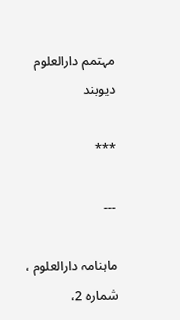مہتمم دارالعلوم دیوبند

***

---

ماہنامہ دارالعلوم ، شمارہ 2،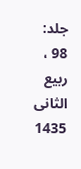جلد: 98 ، ربیع الثانی 1435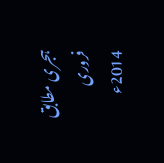ہجری مطابق فروری 2014ء